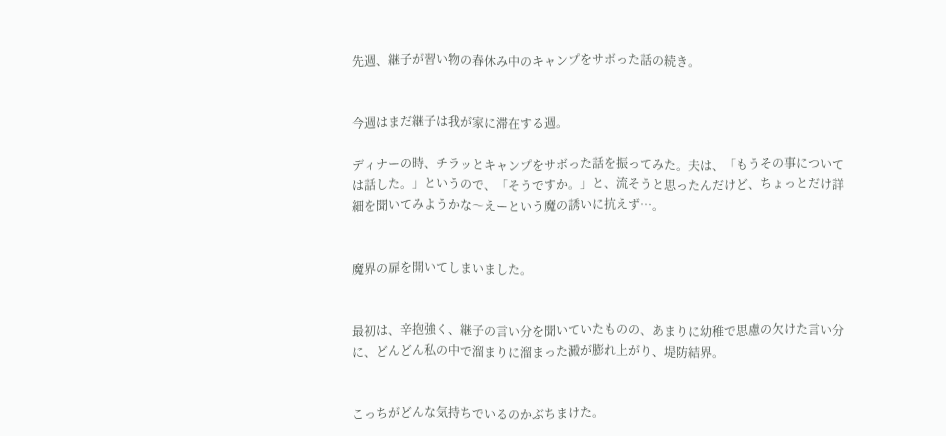先週、継子が習い物の春休み中のキャンプをサボった話の続き。


今週はまだ継子は我が家に滞在する週。

ディナーの時、チラッとキャンプをサボった話を振ってみた。夫は、「もうその事については話した。」というので、「そうですか。」と、流そうと思ったんだけど、ちょっとだけ詳細を聞いてみようかな〜えーという魔の誘いに抗えず…。


魔界の扉を開いてしまいました。


最初は、辛抱強く、継子の言い分を聞いていたものの、あまりに幼稚で思慮の欠けた言い分に、どんどん私の中で溜まりに溜まった澱が膨れ上がり、堤防結界。


こっちがどんな気持ちでいるのかぶちまけた。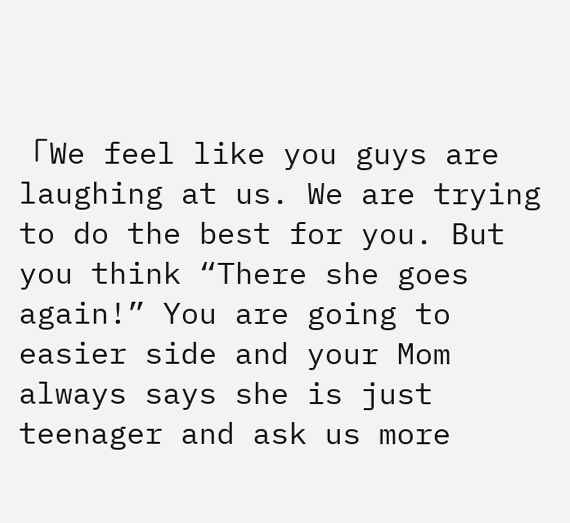「We feel like you guys are laughing at us. We are trying to do the best for you. But you think “There she goes again!” You are going to easier side and your Mom always says she is just teenager and ask us more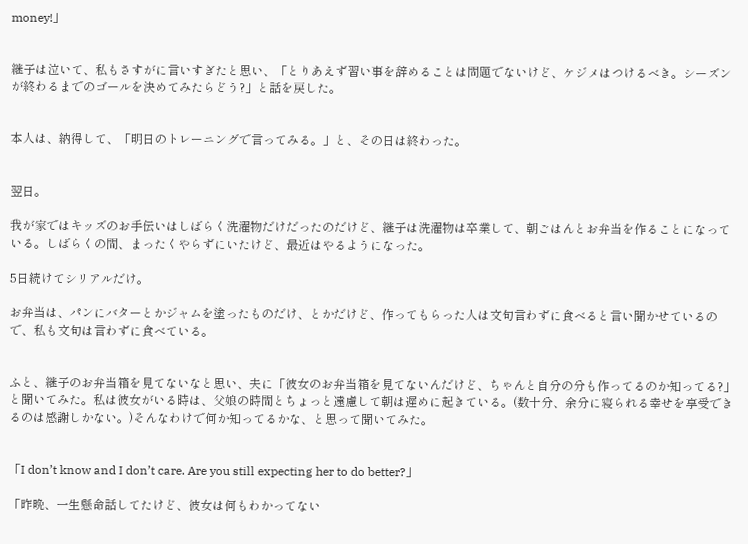money!」


継子は泣いて、私もさすがに言いすぎたと思い、「とりあえず習い事を辞めることは問題でないけど、ケジメはつけるべき。シーズンが終わるまでのゴールを決めてみたらどう?」と話を戻した。


本人は、納得して、「明日のトレーニングで言ってみる。」と、その日は終わった。


翌日。

我が家ではキッズのお手伝いはしばらく洗濯物だけだったのだけど、継子は洗濯物は卒業して、朝ごはんとお弁当を作ることになっている。しばらくの間、まったくやらずにいたけど、最近はやるようになった。

5日続けてシリアルだけ。

お弁当は、パンにバターとかジャムを塗ったものだけ、とかだけど、作ってもらった人は文句言わずに食べると言い聞かせているので、私も文句は言わずに食べている。


ふと、継子のお弁当箱を見てないなと思い、夫に「彼女のお弁当箱を見てないんだけど、ちゃんと自分の分も作ってるのか知ってる?」と聞いてみた。私は彼女がいる時は、父娘の時間とちょっと遠慮して朝は遅めに起きている。(数十分、余分に寝られる幸せを享受できるのは感謝しかない。)そんなわけで何か知ってるかな、と思って聞いてみた。


「I don’t know and I don’t care. Are you still expecting her to do better?」

「昨晩、一生懸命話してたけど、彼女は何もわかってない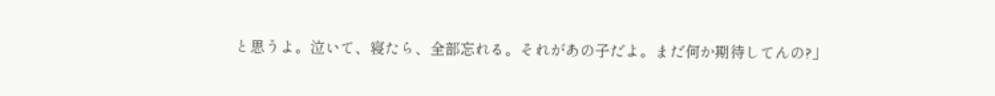と思うよ。泣いて、寝たら、全部忘れる。それがあの子だよ。まだ何か期待してんの?」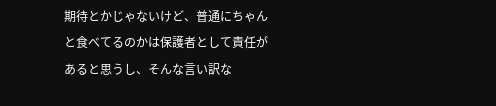期待とかじゃないけど、普通にちゃんと食べてるのかは保護者として責任があると思うし、そんな言い訳な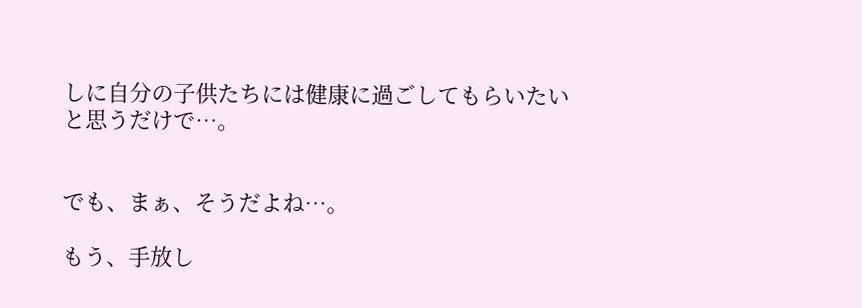しに自分の子供たちには健康に過ごしてもらいたいと思うだけで…。


でも、まぁ、そうだよね…。

もう、手放し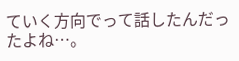ていく方向でって話したんだったよね…。